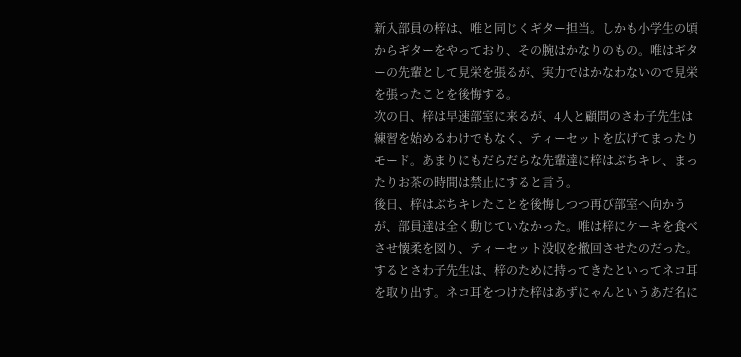新入部員の梓は、唯と同じくギター担当。しかも小学生の頃からギターをやっており、その腕はかなりのもの。唯はギターの先輩として見栄を張るが、実力ではかなわないので見栄を張ったことを後悔する。
次の日、梓は早速部室に来るが、4人と顧問のさわ子先生は練習を始めるわけでもなく、ティーセットを広げてまったりモード。あまりにもだらだらな先輩達に梓はぶちキレ、まったりお茶の時間は禁止にすると言う。
後日、梓はぶちキレたことを後悔しつつ再び部室へ向かうが、部員達は全く動じていなかった。唯は梓にケーキを食べさせ懐柔を図り、ティーセット没収を撤回させたのだった。するとさわ子先生は、梓のために持ってきたといってネコ耳を取り出す。ネコ耳をつけた梓はあずにゃんというあだ名に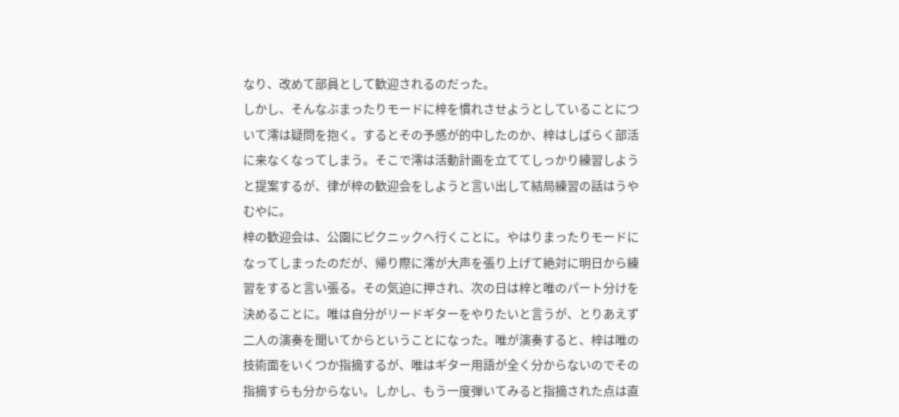なり、改めて部員として歓迎されるのだった。
しかし、そんなぶまったりモードに梓を慣れさせようとしていることについて澪は疑問を抱く。するとその予感が的中したのか、梓はしばらく部活に来なくなってしまう。そこで澪は活動計画を立ててしっかり練習しようと提案するが、律が梓の歓迎会をしようと言い出して結局練習の話はうやむやに。
梓の歓迎会は、公園にピクニックへ行くことに。やはりまったりモードになってしまったのだが、帰り際に澪が大声を張り上げて絶対に明日から練習をすると言い張る。その気迫に押され、次の日は梓と唯のパート分けを決めることに。唯は自分がリードギターをやりたいと言うが、とりあえず二人の演奏を聞いてからということになった。唯が演奏すると、梓は唯の技術面をいくつか指摘するが、唯はギター用語が全く分からないのでその指摘すらも分からない。しかし、もう一度弾いてみると指摘された点は直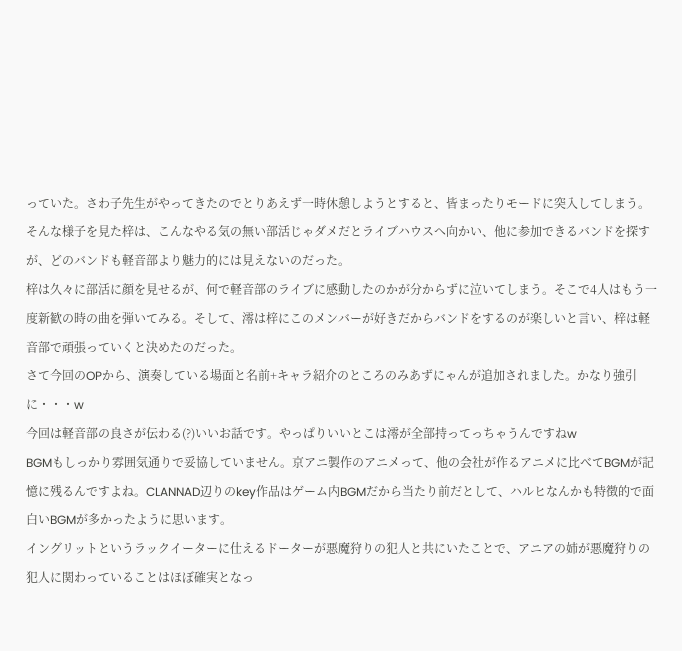っていた。さわ子先生がやってきたのでとりあえず一時休憩しようとすると、皆まったりモードに突入してしまう。
そんな様子を見た梓は、こんなやる気の無い部活じゃダメだとライブハウスへ向かい、他に参加できるバンドを探すが、どのバンドも軽音部より魅力的には見えないのだった。
梓は久々に部活に顔を見せるが、何で軽音部のライブに感動したのかが分からずに泣いてしまう。そこで4人はもう一度新歓の時の曲を弾いてみる。そして、澪は梓にこのメンバーが好きだからバンドをするのが楽しいと言い、梓は軽音部で頑張っていくと決めたのだった。
さて今回のOPから、演奏している場面と名前+キャラ紹介のところのみあずにゃんが追加されました。かなり強引に・・・w
今回は軽音部の良さが伝わる(?)いいお話です。やっぱりいいとこは澪が全部持ってっちゃうんですねw
BGMもしっかり雰囲気通りで妥協していません。京アニ製作のアニメって、他の会社が作るアニメに比べてBGMが記憶に残るんですよね。CLANNAD辺りのkey作品はゲーム内BGMだから当たり前だとして、ハルヒなんかも特徴的で面白いBGMが多かったように思います。
イングリットというラックイーターに仕えるドーターが悪魔狩りの犯人と共にいたことで、アニアの姉が悪魔狩りの犯人に関わっていることはほぼ確実となっ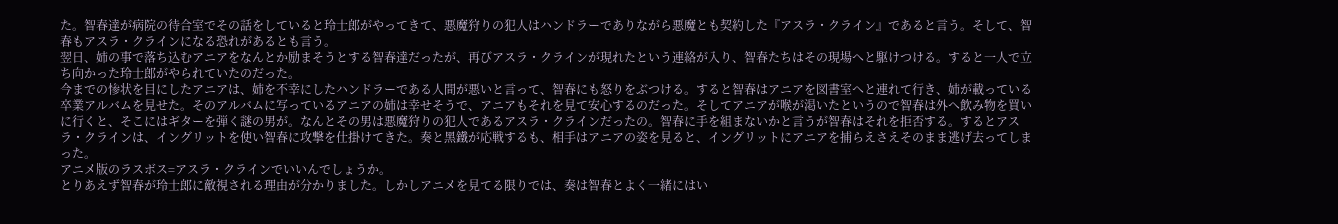た。智春達が病院の待合室でその話をしていると玲士郎がやってきて、悪魔狩りの犯人はハンドラーでありながら悪魔とも契約した『アスラ・クライン』であると言う。そして、智春もアスラ・クラインになる恐れがあるとも言う。
翌日、姉の事で落ち込むアニアをなんとか励まそうとする智春達だったが、再びアスラ・クラインが現れたという連絡が入り、智春たちはその現場へと駆けつける。すると一人で立ち向かった玲士郎がやられていたのだった。
今までの惨状を目にしたアニアは、姉を不幸にしたハンドラーである人間が悪いと言って、智春にも怒りをぶつける。すると智春はアニアを図書室へと連れて行き、姉が載っている卒業アルバムを見せた。そのアルバムに写っているアニアの姉は幸せそうで、アニアもそれを見て安心するのだった。そしてアニアが喉が渇いたというので智春は外へ飲み物を買いに行くと、そこにはギターを弾く謎の男が。なんとその男は悪魔狩りの犯人であるアスラ・クラインだったの。智春に手を組まないかと言うが智春はそれを拒否する。するとアスラ・クラインは、イングリットを使い智春に攻撃を仕掛けてきた。奏と黑鐵が応戦するも、相手はアニアの姿を見ると、イングリットにアニアを捕らえさえそのまま逃げ去ってしまった。
アニメ版のラスボス=アスラ・クラインでいいんでしょうか。
とりあえず智春が玲士郎に敵視される理由が分かりました。しかしアニメを見てる限りでは、奏は智春とよく一緒にはい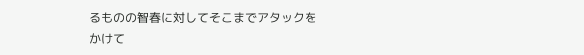るものの智春に対してそこまでアタックをかけて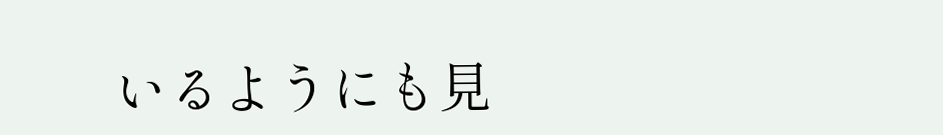いるようにも見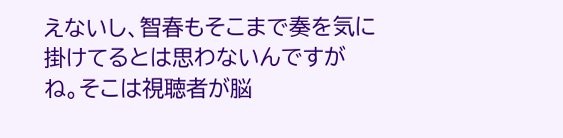えないし、智春もそこまで奏を気に掛けてるとは思わないんですがね。そこは視聴者が脳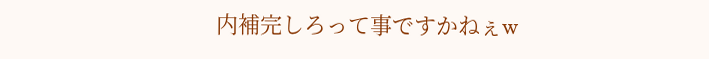内補完しろって事ですかねぇw